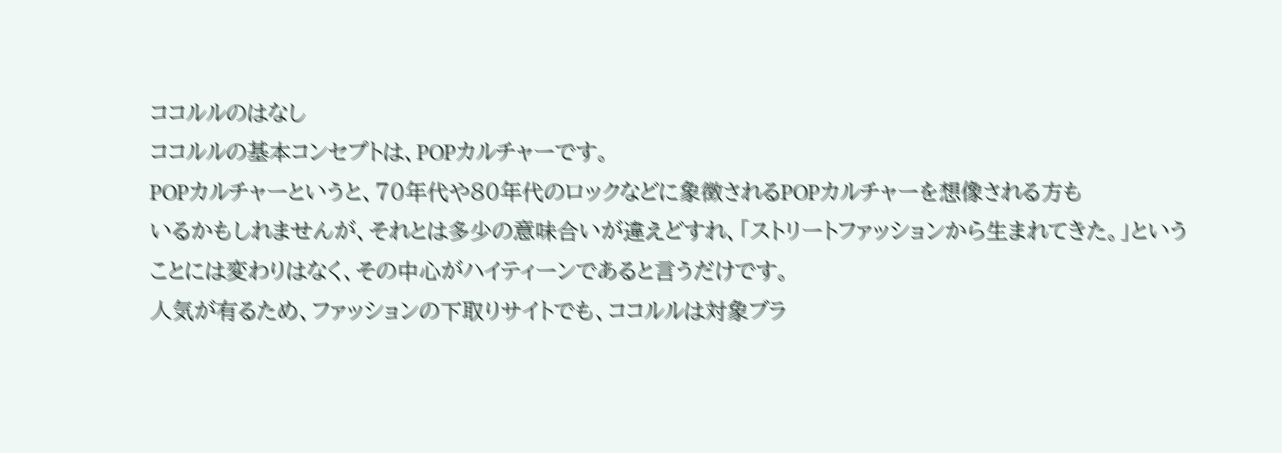ココルルのはなし
ココルルの基本コンセプトは、POPカルチャーです。
POPカルチャーというと、70年代や80年代のロックなどに象徴されるPOPカルチャーを想像される方も
いるかもしれませんが、それとは多少の意味合いが違えどすれ、「ストリートファッションから生まれてきた。」という
ことには変わりはなく、その中心がハイティーンであると言うだけです。
人気が有るため、ファッションの下取りサイトでも、ココルルは対象ブラ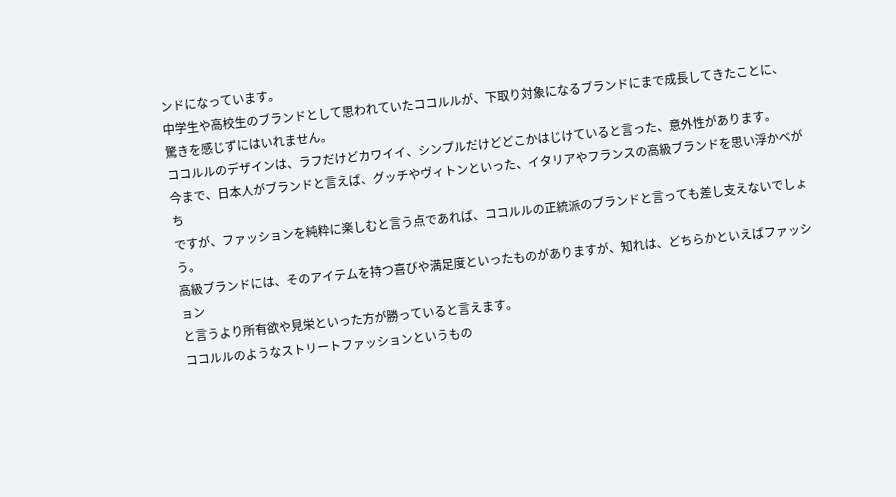ンドになっています。
中学生や高校生のブランドとして思われていたココルルが、下取り対象になるブランドにまで成長してきたことに、
驚きを感じずにはいれません。
ココルルのデザインは、ラフだけどカワイイ、シンプルだけどどこかはじけていると言った、意外性があります。
今まで、日本人がブランドと言えば、グッチやヴィトンといった、イタリアやフランスの高級ブランドを思い浮かべがち
ですが、ファッションを純粋に楽しむと言う点であれば、ココルルの正統派のブランドと言っても差し支えないでしょう。
高級ブランドには、そのアイテムを持つ喜びや満足度といったものがありますが、知れは、どちらかといえばファッション
と言うより所有欲や見栄といった方が勝っていると言えます。
ココルルのようなストリートファッションというもの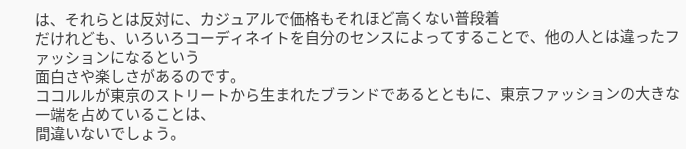は、それらとは反対に、カジュアルで価格もそれほど高くない普段着
だけれども、いろいろコーディネイトを自分のセンスによってすることで、他の人とは違ったファッションになるという
面白さや楽しさがあるのです。
ココルルが東京のストリートから生まれたブランドであるとともに、東京ファッションの大きな一端を占めていることは、
間違いないでしょう。